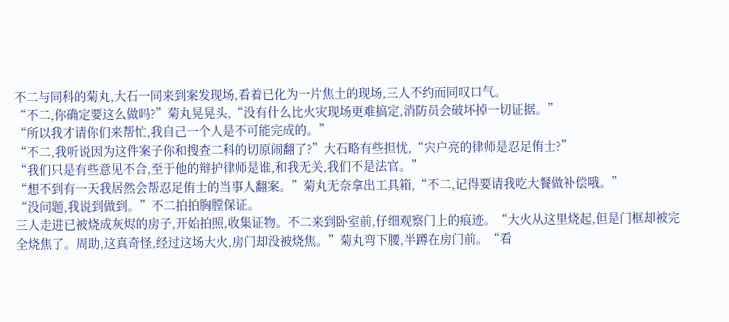不二与同科的菊丸,大石一同来到案发现场,看着已化为一片焦土的现场,三人不约而同叹口气。
“不二,你确定要这么做吗?”菊丸晃晃头,“没有什么比火灾现场更难搞定,消防员会破坏掉一切证据。”
“所以我才请你们来帮忙,我自己一个人是不可能完成的。”
“不二,我听说因为这件案子你和搜查二科的切原闹翻了?”大石略有些担忧,“宍户亮的律师是忍足侑士?”
“我们只是有些意见不合,至于他的辩护律师是谁,和我无关,我们不是法官。”
“想不到有一天我居然会帮忍足侑士的当事人翻案。”菊丸无奈拿出工具箱,“不二,记得要请我吃大餐做补偿哦。”
“没问题,我说到做到。”不二拍拍胸膛保证。
三人走进已被烧成灰烬的房子,开始拍照,收集证物。不二来到卧室前,仔细观察门上的痕迹。“大火从这里烧起,但是门框却被完全烧焦了。周助,这真奇怪,经过这场大火,房门却没被烧焦。”菊丸弯下腰,半蹲在房门前。“看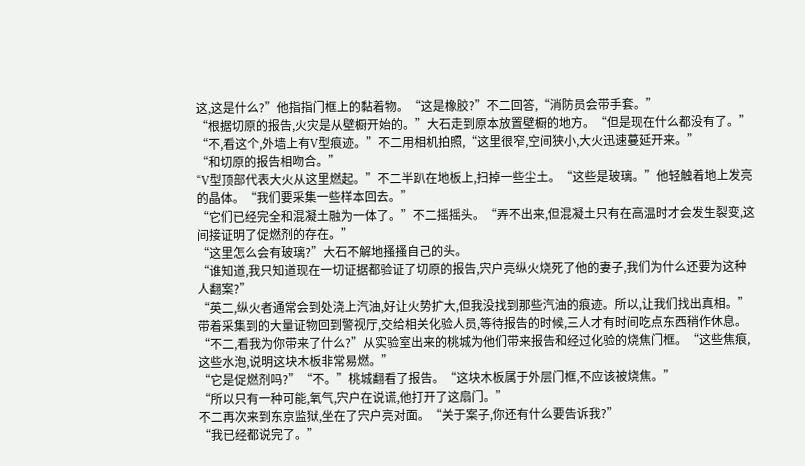这,这是什么?”他指指门框上的黏着物。“这是橡胶?”不二回答,“消防员会带手套。”
“根据切原的报告,火灾是从壁橱开始的。”大石走到原本放置壁橱的地方。“但是现在什么都没有了。”
“不,看这个,外墙上有V型痕迹。”不二用相机拍照,“这里很窄,空间狭小,大火迅速蔓延开来。”
“和切原的报告相吻合。”
“V型顶部代表大火从这里燃起。”不二半趴在地板上,扫掉一些尘土。“这些是玻璃。”他轻触着地上发亮的晶体。“我们要采集一些样本回去。”
“它们已经完全和混凝土融为一体了。”不二摇摇头。“弄不出来,但混凝土只有在高温时才会发生裂变,这间接证明了促燃剂的存在。”
“这里怎么会有玻璃?”大石不解地搔搔自己的头。
“谁知道,我只知道现在一切证据都验证了切原的报告,宍户亮纵火烧死了他的妻子,我们为什么还要为这种人翻案?”
“英二,纵火者通常会到处浇上汽油,好让火势扩大,但我没找到那些汽油的痕迹。所以,让我们找出真相。”
带着采集到的大量证物回到警视厅,交给相关化验人员,等待报告的时候,三人才有时间吃点东西稍作休息。
“不二,看我为你带来了什么?”从实验室出来的桃城为他们带来报告和经过化验的烧焦门框。“这些焦痕,这些水泡,说明这块木板非常易燃。”
“它是促燃剂吗?”“不。”桃城翻看了报告。“这块木板属于外层门框,不应该被烧焦。”
“所以只有一种可能,氧气,宍户在说谎,他打开了这扇门。”
不二再次来到东京监狱,坐在了宍户亮对面。“关于案子,你还有什么要告诉我?”
“我已经都说完了。”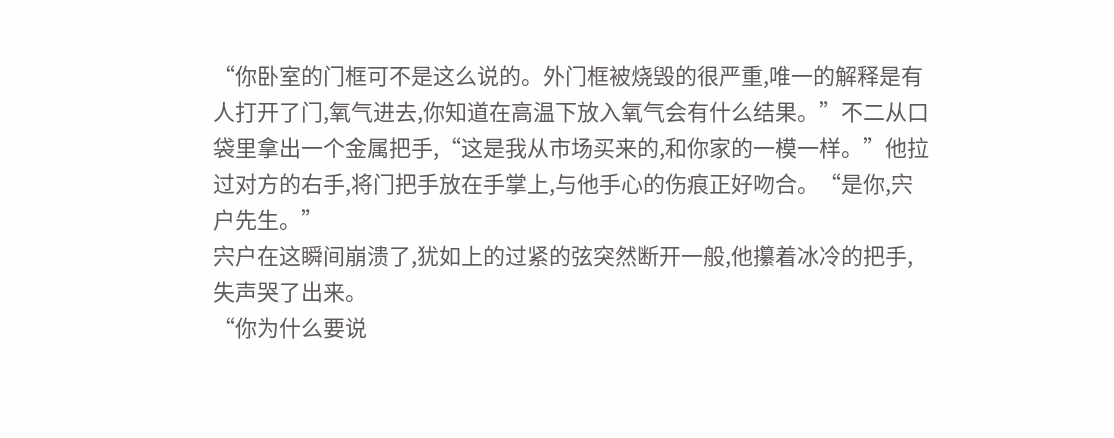“你卧室的门框可不是这么说的。外门框被烧毁的很严重,唯一的解释是有人打开了门,氧气进去,你知道在高温下放入氧气会有什么结果。”不二从口袋里拿出一个金属把手,“这是我从市场买来的,和你家的一模一样。”他拉过对方的右手,将门把手放在手掌上,与他手心的伤痕正好吻合。“是你,宍户先生。”
宍户在这瞬间崩溃了,犹如上的过紧的弦突然断开一般,他攥着冰冷的把手,失声哭了出来。
“你为什么要说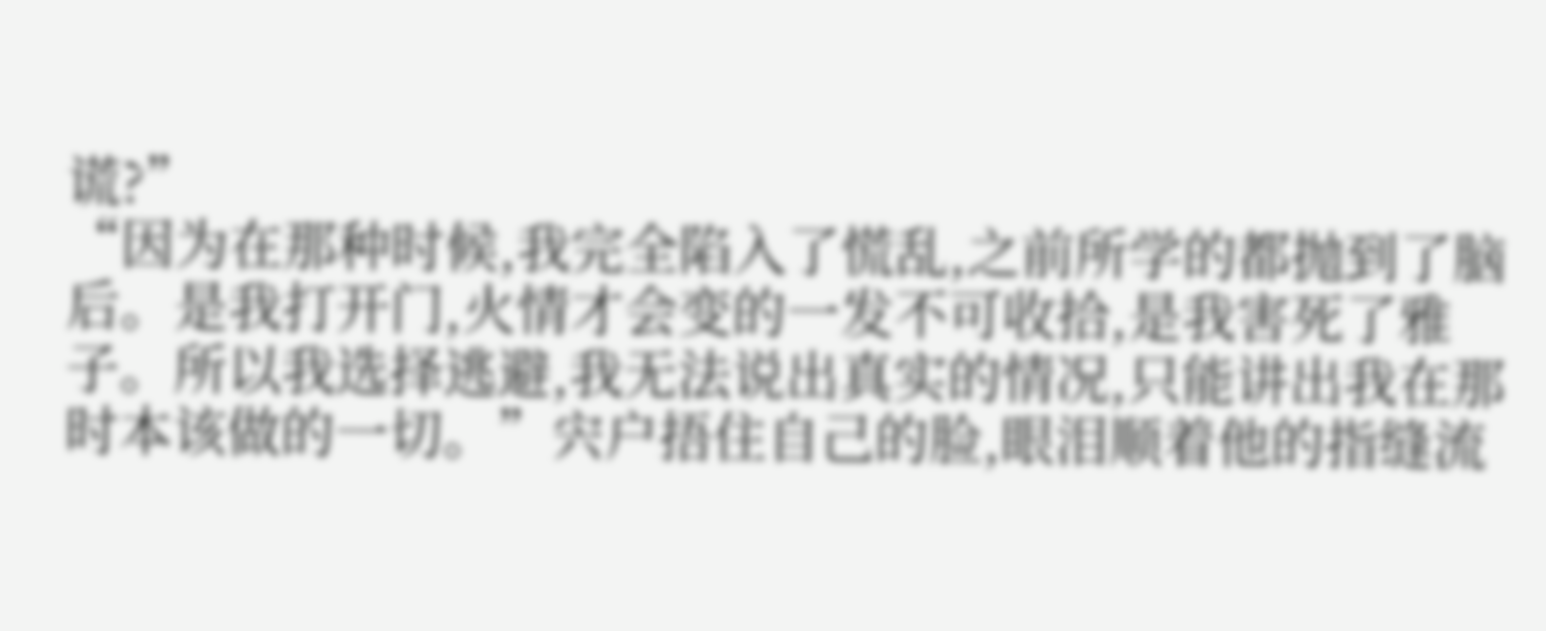谎?”
“因为在那种时候,我完全陷入了慌乱,之前所学的都抛到了脑后。是我打开门,火情才会变的一发不可收拾,是我害死了雅子。所以我选择逃避,我无法说出真实的情况,只能讲出我在那时本该做的一切。”宍户捂住自己的脸,眼泪顺着他的指缝流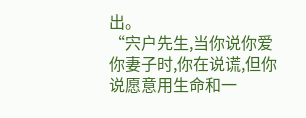出。
“宍户先生,当你说你爱你妻子时,你在说谎,但你说愿意用生命和一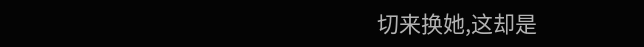切来换她,这却是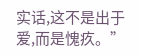实话,这不是出于爱,而是愧疚。”